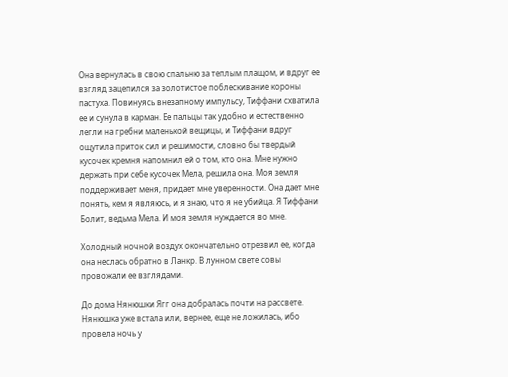Она вернулась в свою спальню за теплым плащом, и вдруг ее взгляд зацепился за золотистое поблескивание короны пастуха. Повинуясь внезапному импульсу, Тиффани схватила ее и сунула в карман. Ее пальцы так удобно и естественно легли на гребни маленькой вещицы, и Тиффани вдруг ощутила приток сил и решимости, словно бы твердый кусочек кремня напомнил ей о том, кто она. Мне нужно держать при себе кусочек Мела, решила она. Моя земля поддерживает меня, придает мне уверенности. Она дает мне понять, кем я являюсь, и я знаю, что я не убийца. Я Тиффани Болит, ведьма Мела. И моя земля нуждается во мне.

Холодный ночной воздух окончательно отрезвил ее, когда она неслась обратно в Ланкр. В лунном свете совы провожали ее взглядами.

До дома Нянюшки Ягг она добралась почти на рассвете. Нянюшка уже встала или, вернее, еще не ложилась, ибо провела ночь у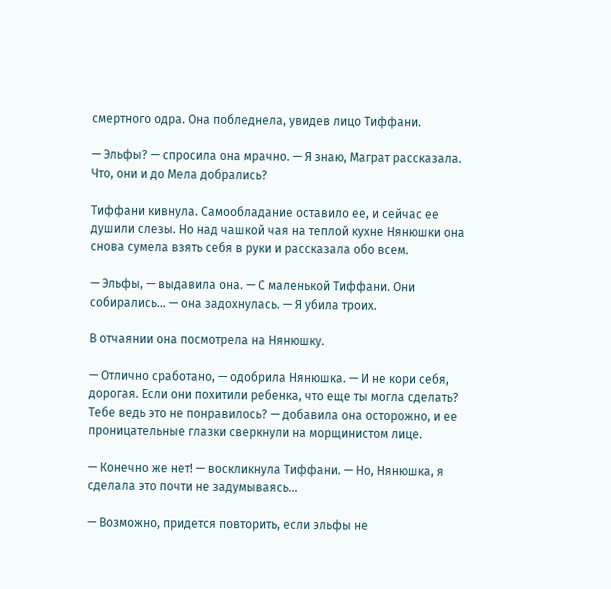смертного одра. Она побледнела, увидев лицо Тиффани.

— Эльфы? — спросила она мрачно. — Я знаю, Маграт рассказала. Что, они и до Мела добрались?

Тиффани кивнула. Самообладание оставило ее, и сейчас ее душили слезы. Но над чашкой чая на теплой кухне Нянюшки она снова сумела взять себя в руки и рассказала обо всем.

— Эльфы, — выдавила она. — С маленькой Тиффани. Они собирались… — она задохнулась. — Я убила троих.

В отчаянии она посмотрела на Нянюшку.

— Отлично сработано, — одобрила Нянюшка. — И не кори себя, дорогая. Если они похитили ребенка, что еще ты могла сделать? Тебе ведь это не понравилось? — добавила она осторожно, и ее проницательные глазки сверкнули на морщинистом лице.

— Конечно же нет! — воскликнула Тиффани. — Но, Нянюшка, я сделала это почти не задумываясь…

— Возможно, придется повторить, если эльфы не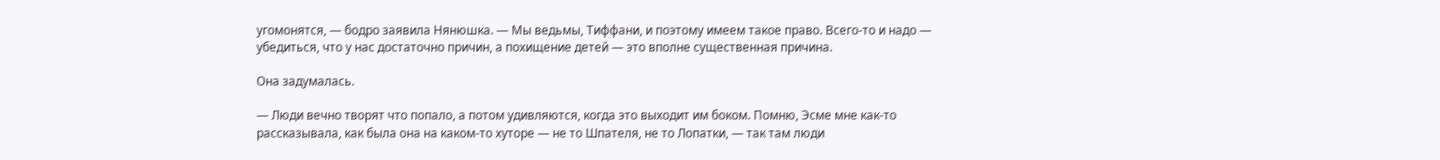угомонятся, — бодро заявила Нянюшка. — Мы ведьмы, Тиффани, и поэтому имеем такое право. Всего-то и надо — убедиться, что у нас достаточно причин, а похищение детей — это вполне существенная причина.

Она задумалась.

— Люди вечно творят что попало, а потом удивляются, когда это выходит им боком. Помню, Эсме мне как-то рассказывала, как была она на каком-то хуторе — не то Шпателя, не то Лопатки, — так там люди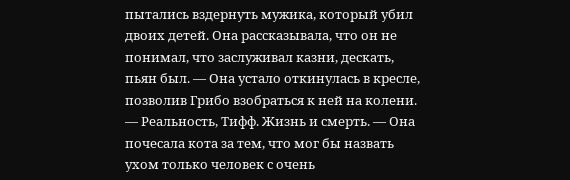пытались вздернуть мужика, который убил двоих детей. Она рассказывала, что он не понимал, что заслуживал казни, дескать, пьян был. — Она устало откинулась в кресле, позволив Грибо взобраться к ней на колени. — Реальность, Тифф. Жизнь и смерть. — Она почесала кота за тем, что мог бы назвать ухом только человек с очень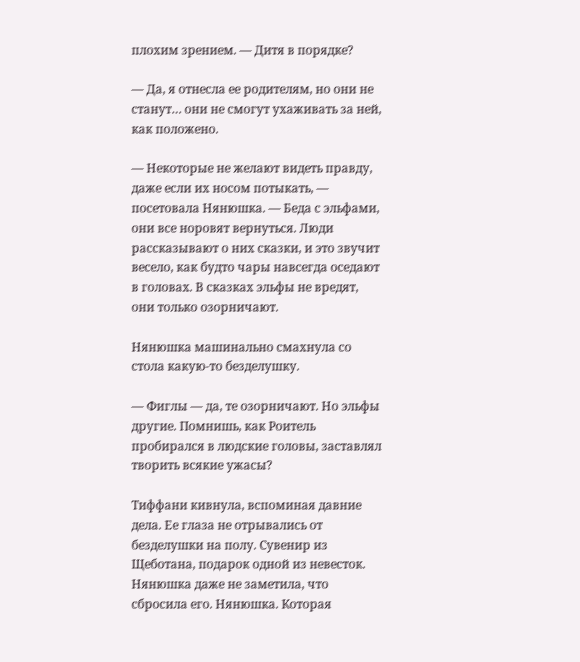плохим зрением. — Дитя в порядке?

— Да, я отнесла ее родителям, но они не станут… они не смогут ухаживать за ней, как положено.

— Некоторые не желают видеть правду, даже если их носом потыкать, — посетовала Нянюшка. — Беда с эльфами, они все норовят вернуться. Люди рассказывают о них сказки, и это звучит весело, как будто чары навсегда оседают в головах. В сказках эльфы не вредят, они только озорничают.

Нянюшка машинально смахнула со стола какую-то безделушку.

— Фиглы — да, те озорничают. Но эльфы другие. Помнишь, как Роитель пробирался в людские головы, заставлял творить всякие ужасы?

Тиффани кивнула, вспоминая давние дела. Ее глаза не отрывались от безделушки на полу. Сувенир из Щеботана, подарок одной из невесток. Нянюшка даже не заметила, что сбросила его. Нянюшка. Которая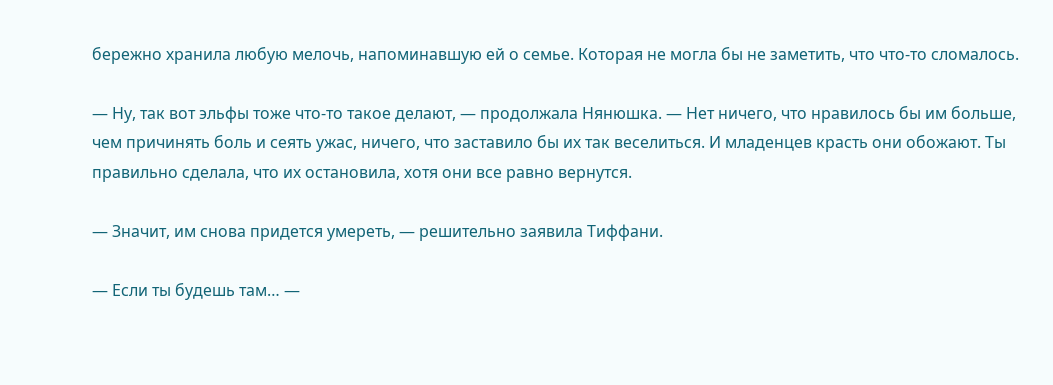бережно хранила любую мелочь, напоминавшую ей о семье. Которая не могла бы не заметить, что что-то сломалось.

— Ну, так вот эльфы тоже что-то такое делают, — продолжала Нянюшка. — Нет ничего, что нравилось бы им больше, чем причинять боль и сеять ужас, ничего, что заставило бы их так веселиться. И младенцев красть они обожают. Ты правильно сделала, что их остановила, хотя они все равно вернутся.

— Значит, им снова придется умереть, — решительно заявила Тиффани.

— Если ты будешь там… —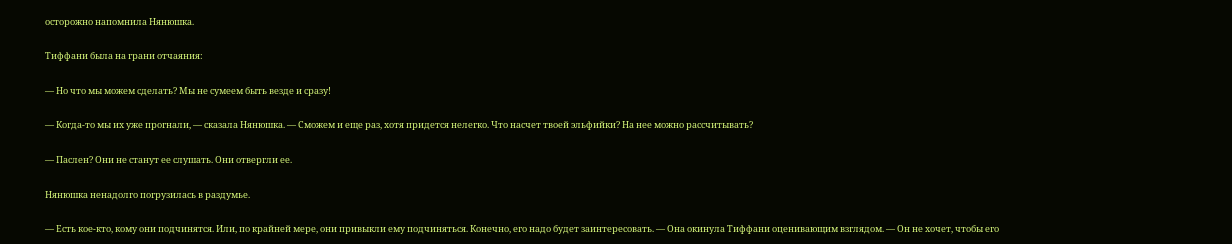осторожно напомнила Нянюшка.

Тиффани была на грани отчаяния:

— Но что мы можем сделать? Мы не сумеем быть везде и сразу!

— Когда-то мы их уже прогнали, — сказала Нянюшка. — Сможем и еще раз, хотя придется нелегко. Что насчет твоей эльфийки? На нее можно рассчитывать?

— Паслен? Они не станут ее слушать. Они отвергли ее.

Нянюшка ненадолго погрузилась в раздумье.

— Есть кое-кто, кому они подчинятся. Или, по крайней мере, они привыкли ему подчиняться. Конечно, его надо будет заинтересовать. — Она окинула Тиффани оценивающим взглядом. — Он не хочет, чтобы его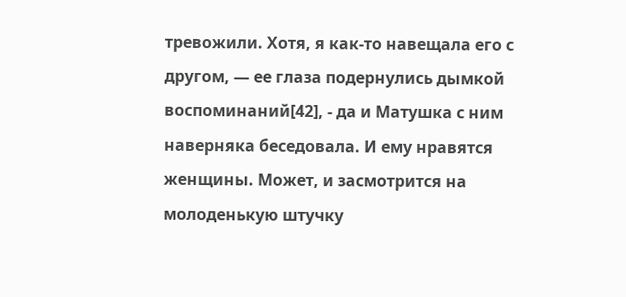тревожили. Хотя, я как-то навещала его с другом, — ее глаза подернулись дымкой воспоминаний[42], - да и Матушка с ним наверняка беседовала. И ему нравятся женщины. Может, и засмотрится на молоденькую штучку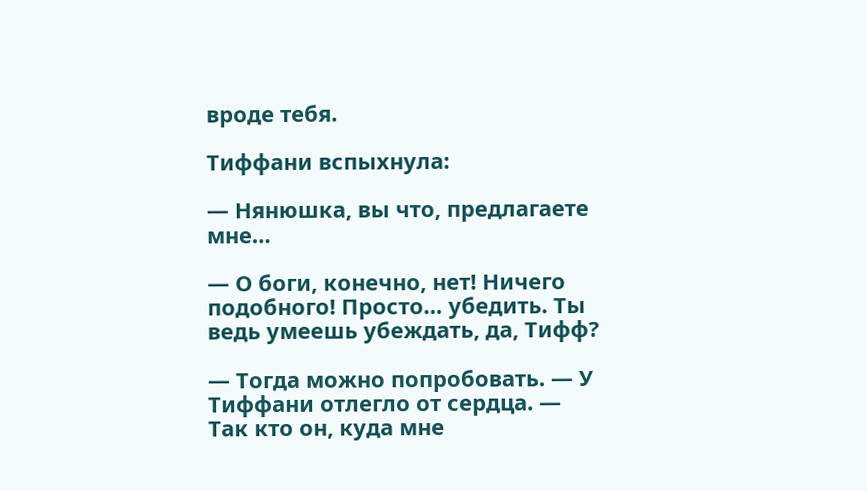вроде тебя.

Тиффани вспыхнула:

— Нянюшка, вы что, предлагаете мне…

— О боги, конечно, нет! Ничего подобного! Просто… убедить. Ты ведь умеешь убеждать, да, Тифф?

— Тогда можно попробовать. — У Тиффани отлегло от сердца. — Так кто он, куда мне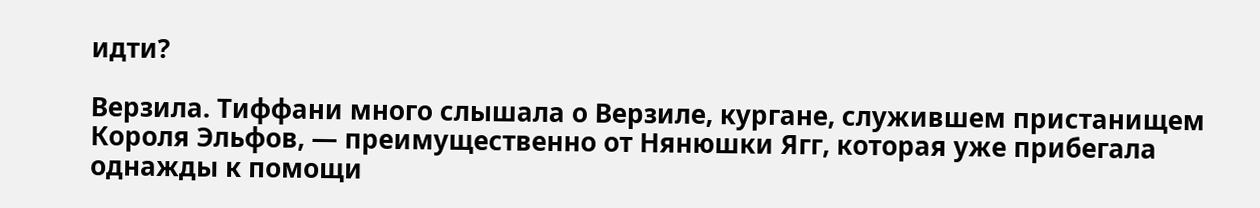идти?

Верзила. Тиффани много слышала о Верзиле, кургане, служившем пристанищем Короля Эльфов, — преимущественно от Нянюшки Ягг, которая уже прибегала однажды к помощи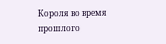Короля во время прошлого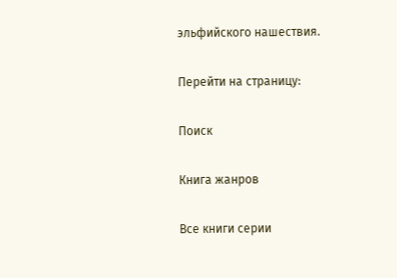эльфийского нашествия.

Перейти на страницу:

Поиск

Книга жанров

Все книги серии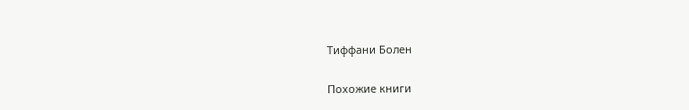Тиффани Болен

Похожие книги